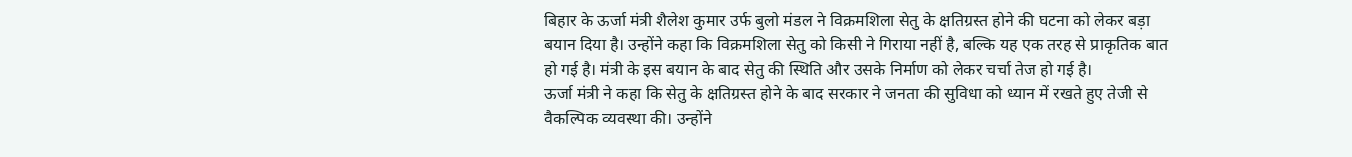बिहार के ऊर्जा मंत्री शैलेश कुमार उर्फ बुलो मंडल ने विक्रमशिला सेतु के क्षतिग्रस्त होने की घटना को लेकर बड़ा बयान दिया है। उन्होंने कहा कि विक्रमशिला सेतु को किसी ने गिराया नहीं है, बल्कि यह एक तरह से प्राकृतिक बात हो गई है। मंत्री के इस बयान के बाद सेतु की स्थिति और उसके निर्माण को लेकर चर्चा तेज हो गई है।
ऊर्जा मंत्री ने कहा कि सेतु के क्षतिग्रस्त होने के बाद सरकार ने जनता की सुविधा को ध्यान में रखते हुए तेजी से वैकल्पिक व्यवस्था की। उन्होंने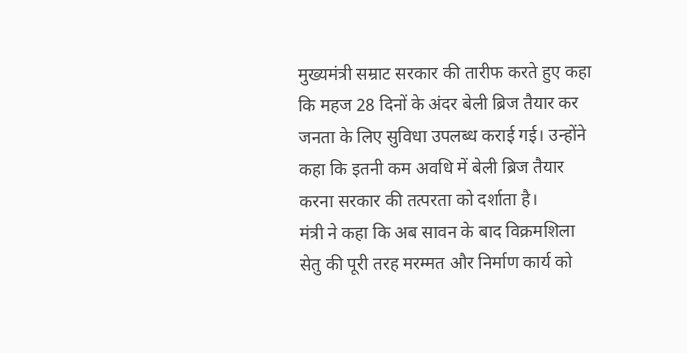मुख्यमंत्री सम्राट सरकार की तारीफ करते हुए कहा कि महज 28 दिनों के अंदर बेली ब्रिज तैयार कर जनता के लिए सुविधा उपलब्ध कराई गई। उन्होंने कहा कि इतनी कम अवधि में बेली ब्रिज तैयार करना सरकार की तत्परता को दर्शाता है।
मंत्री ने कहा कि अब सावन के बाद विक्रमशिला सेतु की पूरी तरह मरम्मत और निर्माण कार्य को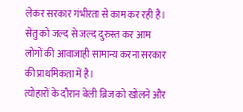लेकर सरकार गंभीरता से काम कर रही है। सेतु को जल्द से जल्द दुरुस्त कर आम लोगों की आवाजाही सामान्य करना सरकार की प्राथमिकता में है।
त्योहारों के दौरान बेली ब्रिज को खोलने और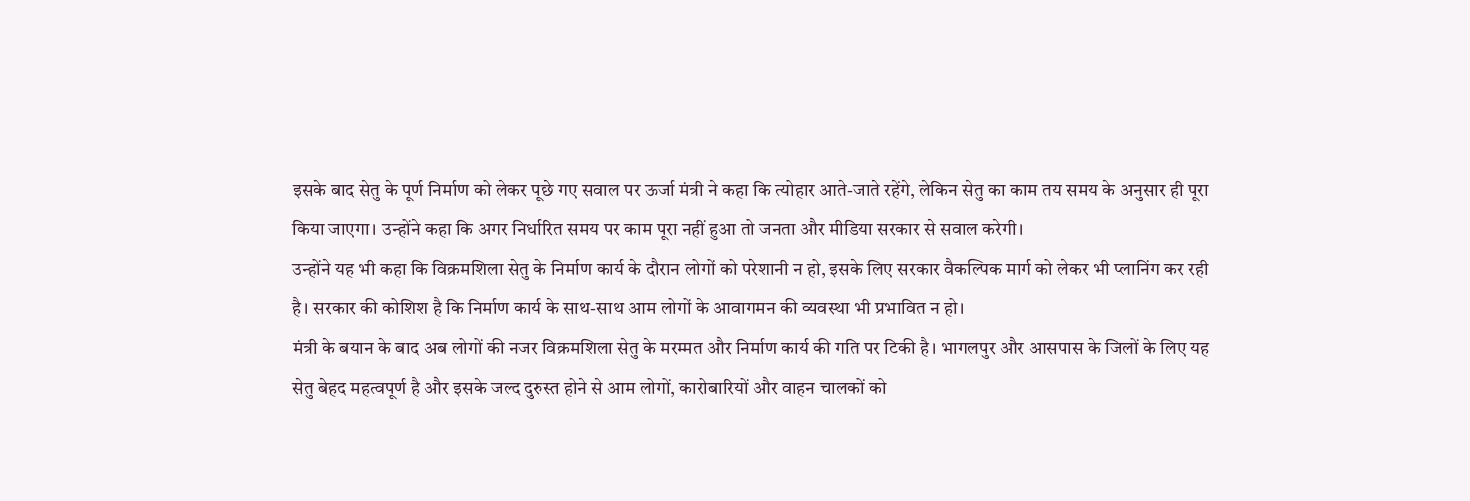इसके बाद सेतु के पूर्ण निर्माण को लेकर पूछे गए सवाल पर ऊर्जा मंत्री ने कहा कि त्योहार आते-जाते रहेंगे, लेकिन सेतु का काम तय समय के अनुसार ही पूरा किया जाएगा। उन्होंने कहा कि अगर निर्धारित समय पर काम पूरा नहीं हुआ तो जनता और मीडिया सरकार से सवाल करेगी।
उन्होंने यह भी कहा कि विक्रमशिला सेतु के निर्माण कार्य के दौरान लोगों को परेशानी न हो, इसके लिए सरकार वैकल्पिक मार्ग को लेकर भी प्लानिंग कर रही है। सरकार की कोशिश है कि निर्माण कार्य के साथ-साथ आम लोगों के आवागमन की व्यवस्था भी प्रभावित न हो।
मंत्री के बयान के बाद अब लोगों की नजर विक्रमशिला सेतु के मरम्मत और निर्माण कार्य की गति पर टिकी है। भागलपुर और आसपास के जिलों के लिए यह सेतु बेहद महत्वपूर्ण है और इसके जल्द दुरुस्त होने से आम लोगों, कारोबारियों और वाहन चालकों को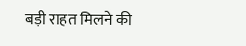बड़ी राहत मिलने की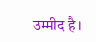उम्मीद है।